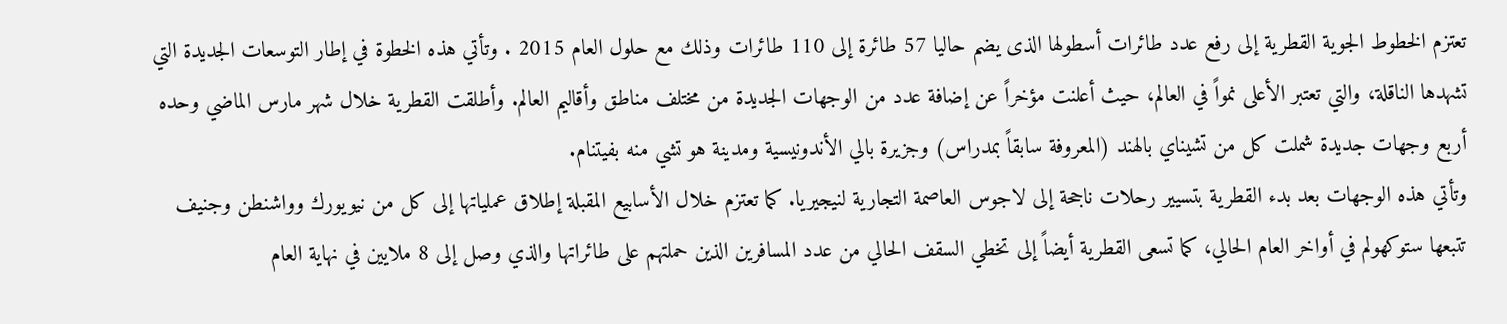تعتزم الخطوط الجوية القطرية إلى رفع عدد طائرات أسطولها الذى يضم حاليا 57 طائرة إلى 110 طائرات وذلك مع حلول العام 2015 . وتأتي هذه الخطوة في إطار التوسعات الجديدة التي تشهدها الناقلة، والتي تعتبر الأعلى نمواً في العالم، حيث أعلنت مؤخراً عن إضافة عدد من الوجهات الجديدة من مختلف مناطق وأقاليم العالم. وأطلقت القطرية خلال شهر مارس الماضي وحده أربع وجهات جديدة شملت كل من تشيناي بالهند (المعروفة سابقاً بمدراس) وجزيرة بالي الأندونيسية ومدينة هو تشي منه بفيتنام.
وتأتي هذه الوجهات بعد بدء القطرية بتسيير رحلات ناجحة إلى لاجوس العاصمة التجارية لنيجيريا. كما تعتزم خلال الأسابيع المقبلة إطلاق عملياتها إلى كل من نيويورك وواشنطن وجنيف تتبعها ستوكهولم في أواخر العام الحالي، كما تسعى القطرية أيضاً إلى تخطي السقف الحالي من عدد المسافرين الذين حملتهم على طائراتها والذي وصل إلى 8 ملايين في نهاية العام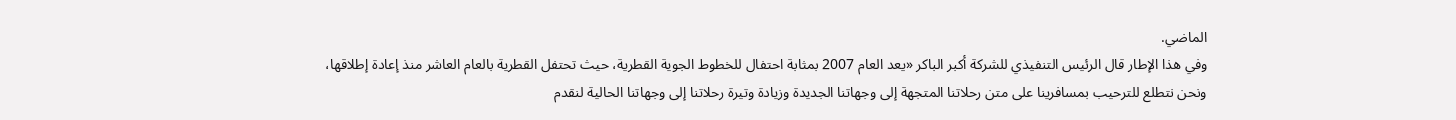الماضي.
وفي هذا الإطار قال الرئيس التنفيذي للشركة أكبر الباكر «يعد العام 2007 بمثابة احتفال للخطوط الجوية القطرية، حيث تحتفل القطرية بالعام العاشر منذ إعادة إطلاقها، ونحن نتطلع للترحيب بمسافرينا على متن رحلاتنا المتجهة إلى وجهاتنا الجديدة وزيادة وتيرة رحلاتنا إلى وجهاتنا الحالية لنقدم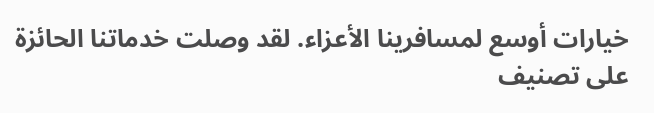خيارات أوسع لمسافرينا الأعزاء. لقد وصلت خدماتنا الحائزة على تصنيف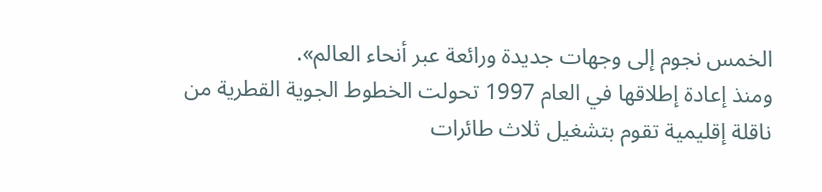الخمس نجوم إلى وجهات جديدة ورائعة عبر أنحاء العالم».
ومنذ إعادة إطلاقها في العام 1997 تحولت الخطوط الجوية القطرية من ناقلة إقليمية تقوم بتشغيل ثلاث طائرات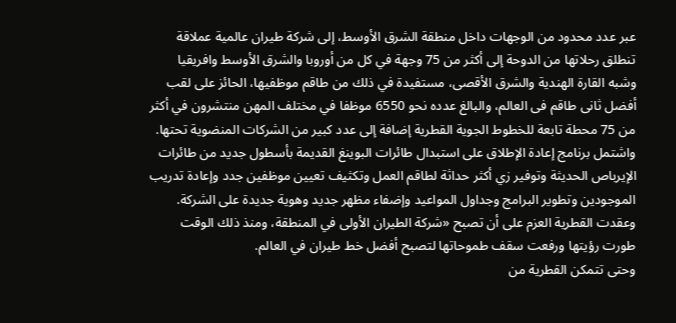عبر عدد محدود من الوجهات داخل منطقة الشرق الأوسط، إلى شركة طيران عالمية عملاقة تنطلق رحلاتها من الدوحة إلى أكثر من 75 وجهة في كل من أوروبا والشرق الأوسط وافريقيا وشبه القارة الهندية والشرق الأقصى، مستفيدة في ذلك من طاقم موظفيها، الحائز على لقب أفضل ثانى طاقم فى العالم، والبالغ عدده نحو 6550 موظفا في مختلف المهن منتشرون في أكثر من 75 محطة تابعة للخطوط الجوية القطرية إضافة إلى عدد كبير من الشركات المنضوية تحتها.
واشتمل برنامج إعادة الإطلاق على استبدال طائرات البوينغ القديمة بأسطول جديد من طائرات الإيرباص الحديثة وتوفير زي أكثر حداثة لطاقم العمل وتكثيف تعيين موظفين جدد وإعادة تدريب الموجودين وتطوير البرامج وجداول المواعيد وإضفاء مظهر جديد وهوية جديدة على الشركة. وعقدت القطرية العزم على أن تصبح «شركة الطيران الأولى في المنطقة، ومنذ ذلك الوقت طورت رؤيتها ورفعت سقف طموحاتها لتصبح أفضل خط طيران في العالم.
وحتى تتمكن القطرية من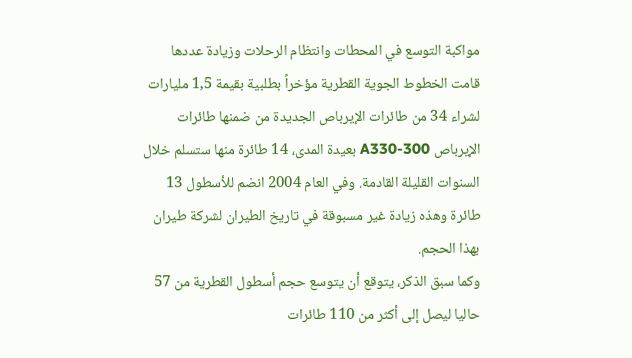مواكبة التوسع في المحطات وانتظام الرحلات وزيادة عددها قامت الخطوط الجوية القطرية مؤخراً بطلبية بقيمة 1,5 مليارات لشراء 34 من طائرات الإيرباص الجديدة من ضمنها طائرات الإيرباص A330-300 بعيدة المدى، 14 طائرة منها ستسلم خلال السنوات القليلة القادمة. وفي العام 2004 انضم للأسطول 13 طائرة وهذه زيادة غير مسبوقة في تاريخ الطيران لشركة طيران بهذا الحجم.
وكما سبق الذكر، يتوقع أن يتوسع حجم أسطول القطرية من 57 حاليا ليصل إلى أكثر من 110 طائرات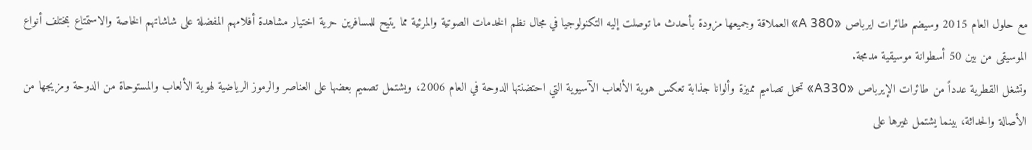مع حلول العام 2015 وسيضم طائرات ايرباص «A 380» العملاقة وجميعها مزودة بأحدث ما توصلت إليه التكنولوجيا في مجال نظم الخدمات الصوتية والمرئية مما يتيح للمسافرين حرية اختيار مشاهدة أفلامهم المفضلة على شاشاتهم الخاصة والاستمتاع بمختلف أنواع الموسيقى من بين 50 أسطوانة موسيقية مدمجة.
وتشغل القطرية عدداً من طائرات الإيرباص «A330» تحمل تصاميم مميزة وألوانا جذابة تعكس هوية الألعاب الآسيوية التي احتضنتها الدوحة في العام 2006، ويشتمل تصميم بعضها على العناصر والرموز الرياضية لهوية الألعاب والمستوحاة من الدوحة ومزيجها من الأصالة والحداثة، بينما يشتمل غيرها على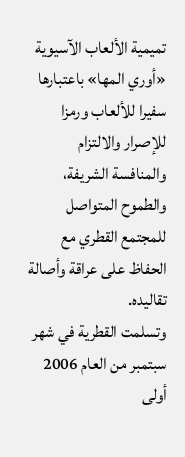تميمية الألعاب الآسيوية «أوري المها» باعتبارها سفيرا للألعاب ورمزا للإصرار والالتزام والمنافسة الشريفة، والطموح المتواصل للمجتمع القطري مع الحفاظ على عراقة وأصالة تقاليده.
وتسلمت القطرية في شهر سبتمبر من العام 2006 أولى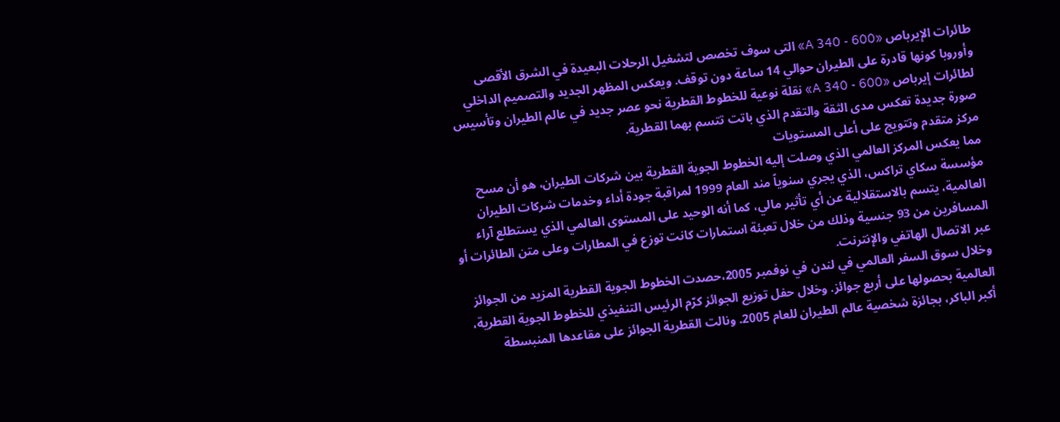طائرات الإيرباص «A 340 - 600» التى سوف تخصص لتشغيل الرحلات البعيدة في الشرق الأقصى وأوروبا كونها قادرة على الطيران حوالي 14 ساعة دون توقف. ويعكس المظهر الجديد والتصميم الداخلي لطائرات إيرباص «A 340 - 600» نقلة نوعية للخطوط القطرية نحو عصر جديد في عالم الطيران وتأسيس صورة جديدة تعكس مدى الثقة والتقدم الذي باتت تتسم بهما القطرية.
مركز متقدم وتتويج على أعلى المستويات
مما يعكس المركز العالمي الذي وصلت إليه الخطوط الجوية القطرية بين شركات الطيران، هو أن مسح مؤسسة سكاي تراكس، الذي يجري سنوياً مند العام 1999 لمراقبة جودة أداء وخدمات شركات الطيران العالمية، يتسم بالاستقلالية عن أي تأثير مالي، كما أنه الوحيد على المستوى العالمي الذي يستطلع آراء المسافرين من 93 جنسية وذلك من خلال تعبئة استمارات كانت توزع في المطارات وعلى متن الطائرات أو عبر الاتصال الهاتفي والإنترنت.
وخلال سوق السفر العالمي في لندن في نوفمبر 2005،حصدت الخطوط الجوية القطرية المزيد من الجوائز العالمية بحصولها على أربع جوائز. وخلال حفل توزيع الجوائز كرّم الرئيس التنفيذي للخطوط الجوية القطرية، أكبر الباكر، بجائزة شخصية عالم الطيران للعام 2005. ونالت القطرية الجوائز على مقاعدها المنبسطة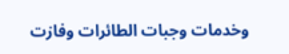وخدمات وجبات الطائرات وفازت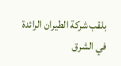بلقب شركة الطيران الرائدة في الشرق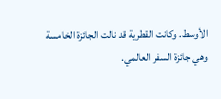الأوسط. وكانت القطرية قد نالت الجائزة الخامسة وهي جائزة السفر العالمي.